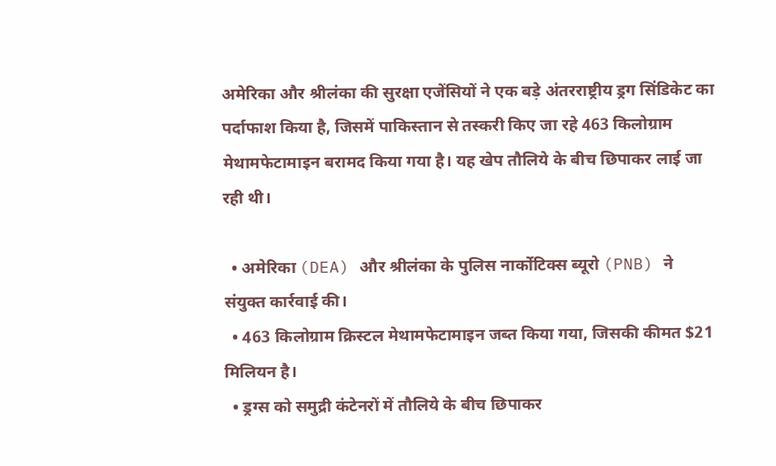अमेरिका और श्रीलंका की सुरक्षा एजेंसियों ने एक बड़े अंतरराष्ट्रीय ड्रग सिंडिकेट का पर्दाफाश किया है, जिसमें पाकिस्तान से तस्करी किए जा रहे 463 किलोग्राम मेथामफेटामाइन बरामद किया गया है। यह खेप तौलिये के बीच छिपाकर लाई जा रही थी।

  • अमेरिका (DEA) और श्रीलंका के पुलिस नार्कोटिक्स ब्यूरो (PNB) ने संयुक्त कार्रवाई की।
  • 463 किलोग्राम क्रिस्टल मेथामफेटामाइन जब्त किया गया, जिसकी कीमत $21 मिलियन है।
  • ड्रग्स को समुद्री कंटेनरों में तौलिये के बीच छिपाकर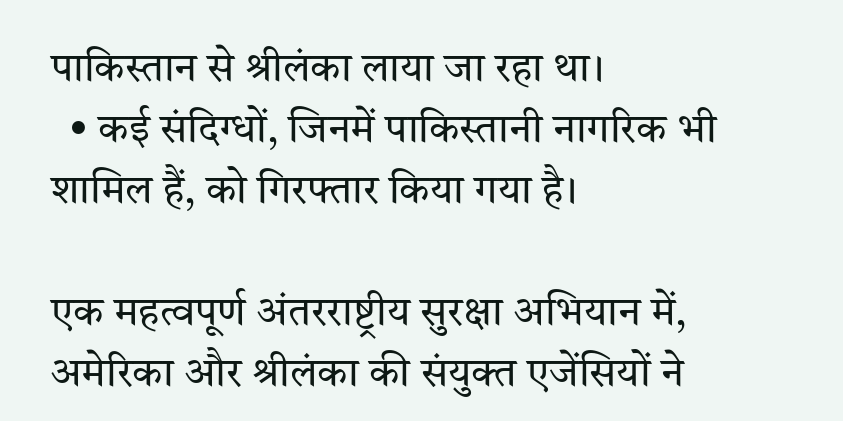पाकिस्तान से श्रीलंका लाया जा रहा था।
  • कई संदिग्धों, जिनमें पाकिस्तानी नागरिक भी शामिल हैं, को गिरफ्तार किया गया है।

एक महत्वपूर्ण अंतरराष्ट्रीय सुरक्षा अभियान में, अमेरिका और श्रीलंका की संयुक्त एजेंसियों ने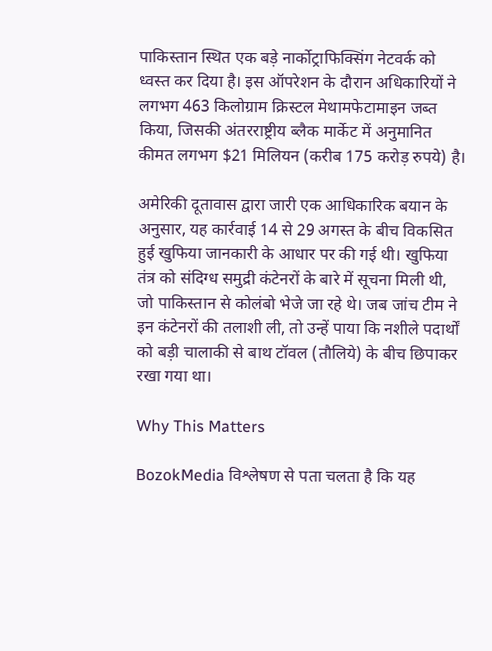पाकिस्तान स्थित एक बड़े नार्कोट्राफिक्सिंग नेटवर्क को ध्वस्त कर दिया है। इस ऑपरेशन के दौरान अधिकारियों ने लगभग 463 किलोग्राम क्रिस्टल मेथामफेटामाइन जब्त किया, जिसकी अंतरराष्ट्रीय ब्लैक मार्केट में अनुमानित कीमत लगभग $21 मिलियन (करीब 175 करोड़ रुपये) है।

अमेरिकी दूतावास द्वारा जारी एक आधिकारिक बयान के अनुसार, यह कार्रवाई 14 से 29 अगस्त के बीच विकसित हुई खुफिया जानकारी के आधार पर की गई थी। खुफिया तंत्र को संदिग्ध समुद्री कंटेनरों के बारे में सूचना मिली थी, जो पाकिस्तान से कोलंबो भेजे जा रहे थे। जब जांच टीम ने इन कंटेनरों की तलाशी ली, तो उन्हें पाया कि नशीले पदार्थों को बड़ी चालाकी से बाथ टॉवल (तौलिये) के बीच छिपाकर रखा गया था।

Why This Matters

BozokMedia विश्लेषण से पता चलता है कि यह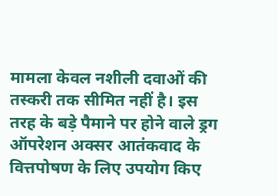मामला केवल नशीली दवाओं की तस्करी तक सीमित नहीं है। इस तरह के बड़े पैमाने पर होने वाले ड्रग ऑपरेशन अक्सर आतंकवाद के वित्तपोषण के लिए उपयोग किए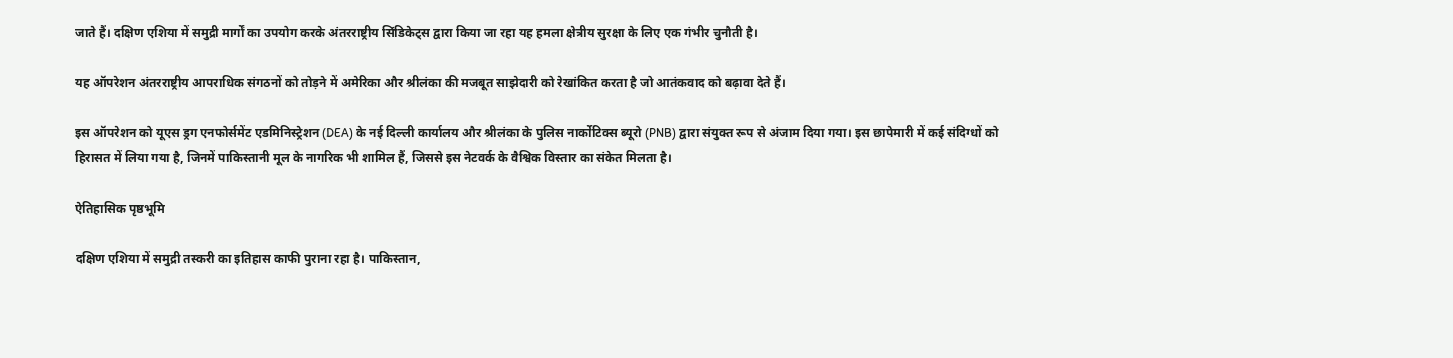जाते हैं। दक्षिण एशिया में समुद्री मार्गों का उपयोग करके अंतरराष्ट्रीय सिंडिकेट्स द्वारा किया जा रहा यह हमला क्षेत्रीय सुरक्षा के लिए एक गंभीर चुनौती है।

यह ऑपरेशन अंतरराष्ट्रीय आपराधिक संगठनों को तोड़ने में अमेरिका और श्रीलंका की मजबूत साझेदारी को रेखांकित करता है जो आतंकवाद को बढ़ावा देते हैं।

इस ऑपरेशन को यूएस ड्रग एनफोर्समेंट एडमिनिस्ट्रेशन (DEA) के नई दिल्ली कार्यालय और श्रीलंका के पुलिस नार्कोटिक्स ब्यूरो (PNB) द्वारा संयुक्त रूप से अंजाम दिया गया। इस छापेमारी में कई संदिग्धों को हिरासत में लिया गया है, जिनमें पाकिस्तानी मूल के नागरिक भी शामिल हैं, जिससे इस नेटवर्क के वैश्विक विस्तार का संकेत मिलता है।

ऐतिहासिक पृष्ठभूमि

दक्षिण एशिया में समुद्री तस्करी का इतिहास काफी पुराना रहा है। पाकिस्तान,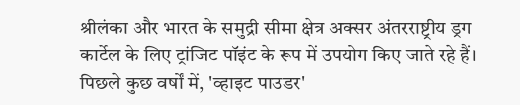श्रीलंका और भारत के समुद्री सीमा क्षेत्र अक्सर अंतरराष्ट्रीय ड्रग कार्टेल के लिए ट्रांजिट पॉइंट के रूप में उपयोग किए जाते रहे हैं। पिछले कुछ वर्षों में, 'व्हाइट पाउडर'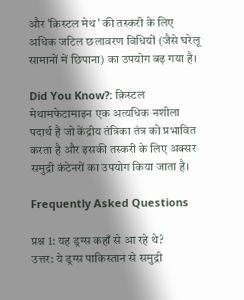और 'क्रिस्टल मेथ' की तस्करी के लिए अधिक जटिल छलावरण विधियों (जैसे घरेलू सामानों में छिपाना) का उपयोग बढ़ गया है।

Did You Know?: क्रिस्टल मेथामफेटामाइन एक अत्यधिक नशीला पदार्थ है जो केंद्रीय तंत्रिका तंत्र को प्रभावित करता है और इसकी तस्करी के लिए अक्सर समुद्री कंटेनरों का उपयोग किया जाता है।

Frequently Asked Questions

प्रश्न 1: यह ड्रग्स कहाँ से आ रहे थे?
उत्तर: ये ड्रग्स पाकिस्तान से समुद्री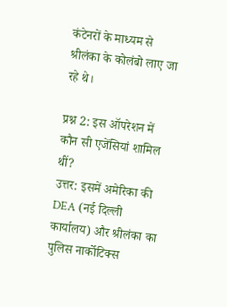कंटेनरों के माध्यम से श्रीलंका के कोलंबो लाए जा रहे थे।

प्रश्न 2: इस ऑपरेशन में कौन सी एजेंसियां शामिल थीं?
उत्तर: इसमें अमेरिका की DEA (नई दिल्ली कार्यालय) और श्रीलंका का पुलिस नार्कोटिक्स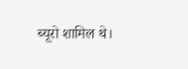ब्यूरो शामिल थे।